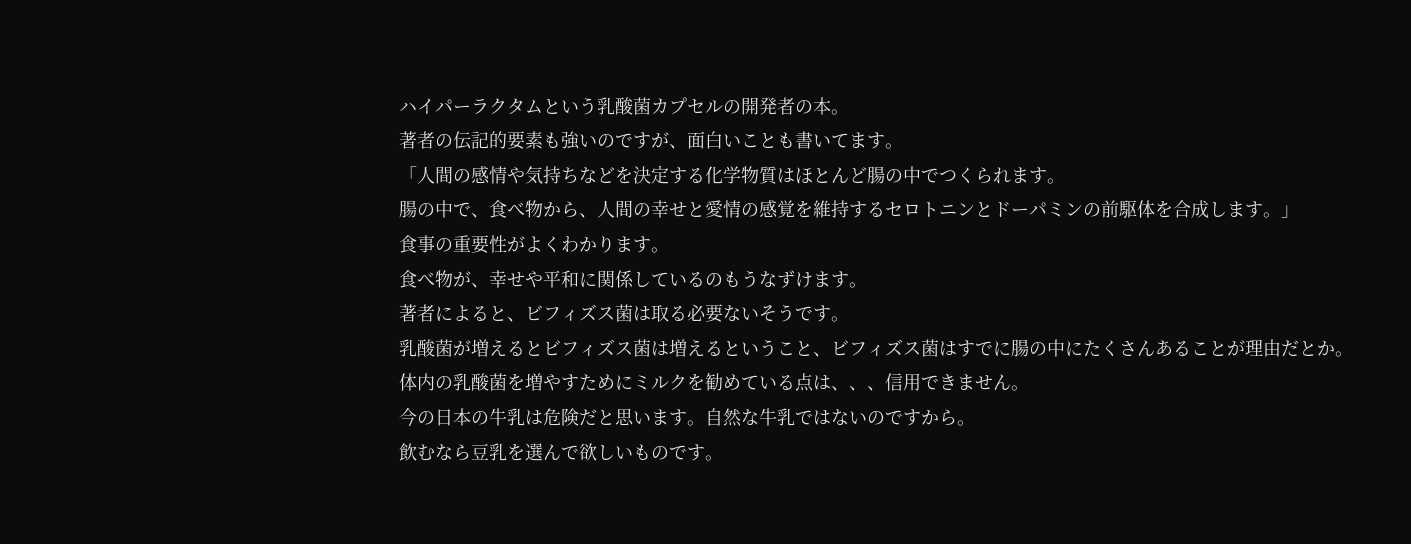ハイパーラクタムという乳酸菌カプセルの開発者の本。
著者の伝記的要素も強いのですが、面白いことも書いてます。
「人間の感情や気持ちなどを決定する化学物質はほとんど腸の中でつくられます。
腸の中で、食べ物から、人間の幸せと愛情の感覚を維持するセロトニンとドーパミンの前駆体を合成します。」
食事の重要性がよくわかります。
食べ物が、幸せや平和に関係しているのもうなずけます。
著者によると、ビフィズス菌は取る必要ないそうです。
乳酸菌が増えるとビフィズス菌は増えるということ、ビフィズス菌はすでに腸の中にたくさんあることが理由だとか。
体内の乳酸菌を増やすためにミルクを勧めている点は、、、信用できません。
今の日本の牛乳は危険だと思います。自然な牛乳ではないのですから。
飲むなら豆乳を選んで欲しいものです。